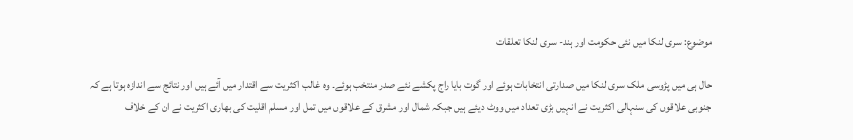موضوع: سری لنکا میں نئی حکومت اور ہند- سری لنکا تعلقات

حال ہی میں پڑوسی ملک سری لنکا میں صدارتی انتخابات ہوئے اور گوت بایا راج پکشے نئے صدر منتخب ہوئے۔ وہ غالب اکثریت سے اقتدار میں آئے ہیں اور نتائج سے اندازہ ہوتا ہے کہ جنوبی علاقوں کی سنہالی اکثریت نے انہیں بڑی تعداد میں ووٹ دیئے ہیں جبکہ شمال اور مشرق کے علاقوں میں تمل اور مسلم اقلیت کی بھاری اکثریت نے ان کے خلاف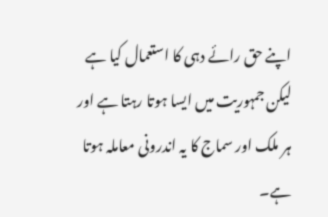اپنے حق رائے دہی کا استعمال کیا ہے لیکن جمہوریت میں ایسا ہوتا رہتا ہے اور ہر ملک اور سماج کا یہ اندرونی معاملہ ہوتا ہے۔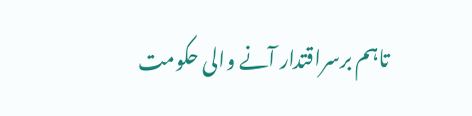تاہم برسراقتدار آنے والی حکومت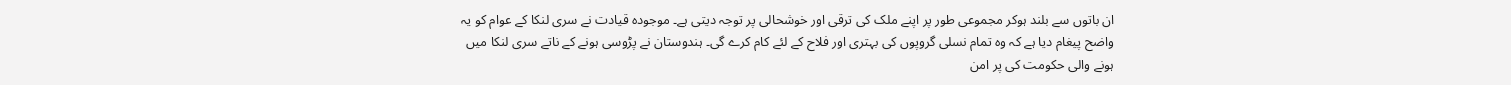ان باتوں سے بلند ہوکر مجموعی طور پر اپنے ملک کی ترقی اور خوشحالی پر توجہ دیتی ہے۔ موجودہ قیادت نے سری لنکا کے عوام کو یہ واضح پیغام دیا ہے کہ وہ تمام نسلی گروپوں کی بہتری اور فلاح کے لئے کام کرے گی۔ ہندوستان نے پڑوسی ہونے کے ناتے سری لنکا میں ہونے والی حکومت کی پر امن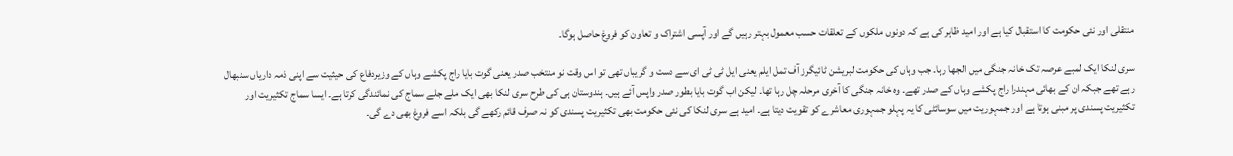منتقلی اور نئی حکومت کا استقبال کیا ہے اور امید ظاہر کی ہے کہ دونوں ملکوں کے تعلقات حسب معمول بہتر رہیں گے اور آپسی اشتراک و تعاون کو فروغ حاصل ہوگا۔

سری لنکا ایک لمبے عرصہ تک خانہ جنگی میں الجھا رہا۔ جب وہاں کی حکومت لبریشن ٹائیگرز آف تمل ایلم یعنی ایل ٹی ٹی ای سے دست و گریباں تھی تو اس وقت نو منتخب صدر یعنی گوت بایا راج پکشے وہاں کے وزیردفاع کی حیثیت سے اپنی ذمہ داریاں سنبھال رہے تھے جبکہ ان کے بھائی مہندرا راج پکشے وہاں کے صدر تھے۔ وہ خانہ جنگی کا آخری مرحلہ چل رہا تھا۔ لیکن اب گوت بایا بطور صدر واپس آئے ہیں۔ ہندوستان ہی کی طرح سری لنکا بھی ایک ملے جلے سماج کی نمائندگی کرتا ہے۔ ایسا سماج تکثیریت اور تکثیریت پسندی پر مبنی ہوتا ہے اور جمہوریت میں سوسائٹی کا یہ پہلو جمہوری معاشرے کو تقویت دیتا ہے۔ امید ہے سری لنکا کی نئی حکومت بھی تکثیریت پسندی کو نہ صرف قائم رکھے گی بلکہ اسے فروغ بھی دے گی۔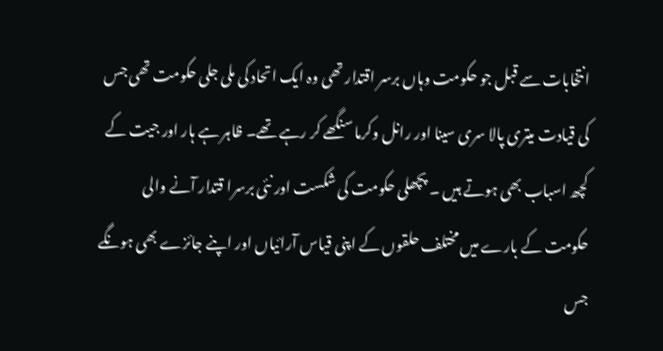انتخابات سے قبل جو حکومت وہاں برسر اقتدار تھی وہ ایک اتحاد کی ملی جلی حکومت تھی جس کی قیادت میتری پالا سری سینا اور رانل وکرما سنگھے کر رہے تھے۔ ظاہر ہے ہار اور جیت کے کچھ اسباب بھی ہوتے ہیں ۔ پچھلی حکومت کی شکست اور نئی برسرا قتدار آنے والی حکومت کے بارے میں مختلف حلقوں کے اپنی قیاس آرائیاں اور اپنے جائزے بھی ہونگے جس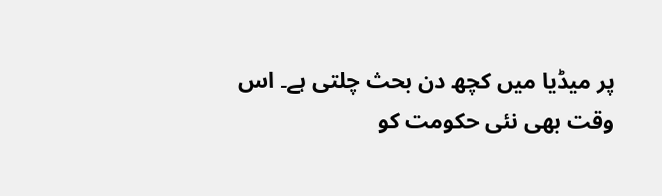پر میڈیا میں کچھ دن بحث چلتی ہے۔ اس وقت بھی نئی حکومت کو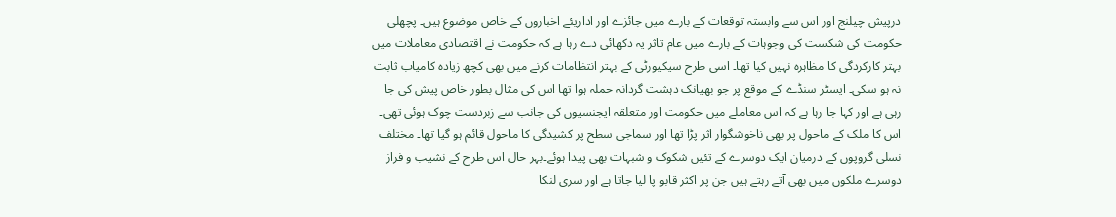درپیش چیلنج اور اس سے وابستہ توقعات کے بارے میں جائزے اور اداریئے اخباروں کے خاص موضوع ہیں۔ پچھلی حکومت کی شکست کی وجوہات کے بارے میں عام تاثر یہ دکھائی دے رہا ہے کہ حکومت نے اقتصادی معاملات میں بہتر کارکردگی کا مظاہرہ نہیں کیا تھا۔ اسی طرح سیکیورٹی کے بہتر انتظامات کرنے میں بھی کچھ زیادہ کامیاب ثابت نہ ہو سکی۔ ایسٹر سنڈے کے موقع پر جو بھیانک دہشت گردانہ حملہ ہوا تھا اس کی مثال بطور خاص پیش کی جا رہی ہے اور کہا جا رہا ہے کہ اس معاملے میں حکومت اور متعلقہ ایجنسیوں کی جانب سے زبردست چوک ہوئی تھی۔ اس کا ملک کے ماحول پر بھی ناخوشگوار اثر پڑا تھا اور سماجی سطح پر کشیدگی کا ماحول قائم ہو گیا تھا۔ مختلف نسلی گروپوں کے درمیان ایک دوسرے کے تئیں شکوک و شبہات بھی پیدا ہوئے۔بہر حال اس طرح کے نشیب و فراز دوسرے ملکوں میں بھی آتے رہتے ہیں جن پر اکثر قابو پا لیا جاتا ہے اور سری لنکا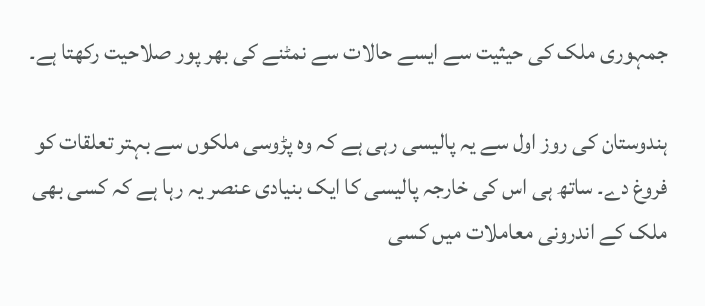جمہوری ملک کی حیثیت سے ایسے حالات سے نمٹنے کی بھر پور صلاحیت رکھتا ہے۔

ہندوستان کی روز اول سے یہ پالیسی رہی ہے کہ وہ پڑوسی ملکوں سے بہتر تعلقات کو فروغ دے۔ ساتھ ہی اس کی خارجہ پالیسی کا ایک بنیادی عنصر یہ رہا ہے کہ کسی بھی ملک کے اندرونی معاملات میں کسی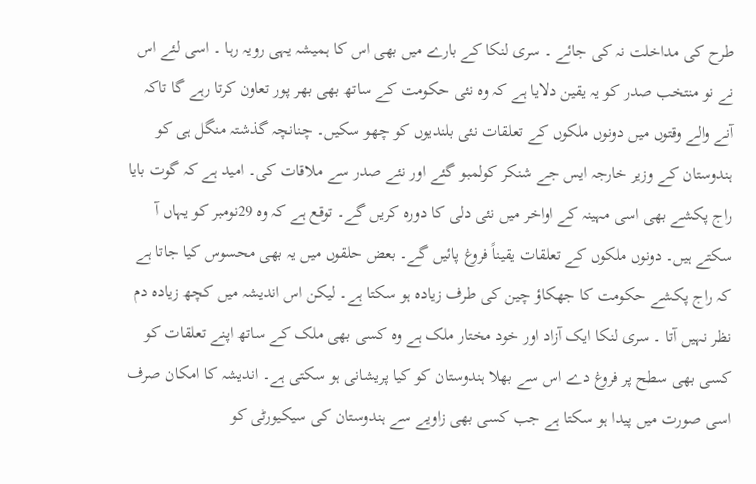طرح کی مداخلت نہ کی جائے ۔ سری لنکا کے بارے میں بھی اس کا ہمیشہ یہی رویہ رہا ۔ اسی لئے اس نے نو منتخب صدر کو یہ یقین دلایا ہے کہ وہ نئی حکومت کے ساتھ بھی بھر پور تعاون کرتا رہے گا تاکہ آنے والے وقتوں میں دونوں ملکوں کے تعلقات نئی بلندیوں کو چھو سکیں۔ چنانچہ گذشتہ منگل ہی کو ہندوستان کے وزیر خارجہ ایس جے شنکر کولمبو گئے اور نئے صدر سے ملاقات کی۔ امید ہے کہ گوت بایا راج پکشے بھی اسی مہینہ کے اواخر میں نئی دلی کا دورہ کریں گے۔ توقع ہے کہ وہ 29نومبر کو یہاں آ سکتے ہیں۔ دونوں ملکوں کے تعلقات یقیناً فروغ پائیں گے۔ بعض حلقوں میں یہ بھی محسوس کیا جاتا ہے کہ راج پکشے حکومت کا جھکاؤ چین کی طرف زیادہ ہو سکتا ہے۔ لیکن اس اندیشہ میں کچھ زیادہ دم نظر نہیں آتا ۔ سری لنکا ایک آزاد اور خود مختار ملک ہے وہ کسی بھی ملک کے ساتھ اپنے تعلقات کو کسی بھی سطح پر فروغ دے اس سے بھلا ہندوستان کو کیا پریشانی ہو سکتی ہے۔ اندیشہ کا امکان صرف اسی صورت میں پیدا ہو سکتا ہے جب کسی بھی زاویے سے ہندوستان کی سیکیورٹی کو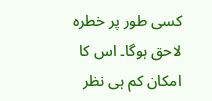کسی طور پر خطرہ لاحق ہوگا۔ اس کا امکان کم ہی نظر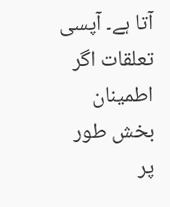آتا ہے۔ آپسی تعلقات اگر اطمینان بخش طور پر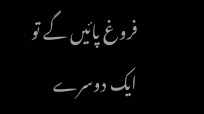فروغ پائیں گے تو ایک دوسرے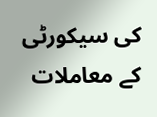کی سیکورٹی کے معاملات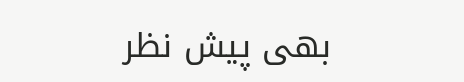بھی پیش نظر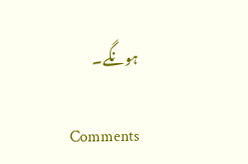ہونگے۔

Comments